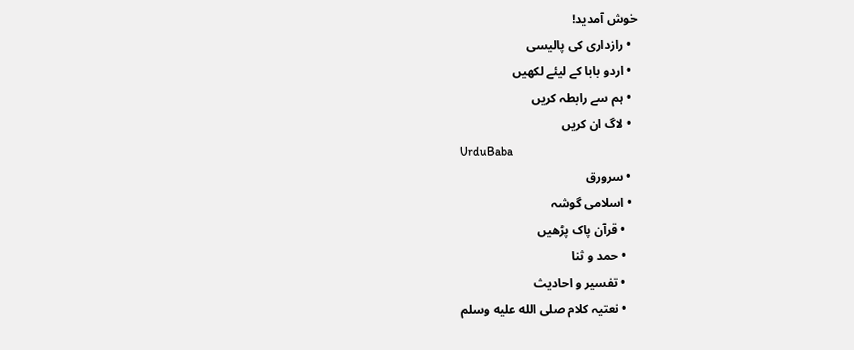خوش آمدید!
  • رازداری کی پالیسی
  • اردو بابا کے لیئے لکھیں
  • ہم سے رابطہ کریں
  • لاگ ان کریں
UrduBaba
  • سرورق
  • اسلامی گوشہ
    • قرآن پاک پڑھیں
    • حمد و ثنا
    • تفسیر و احادیث
    • نعتیہ کلام صلى الله عليه وسلم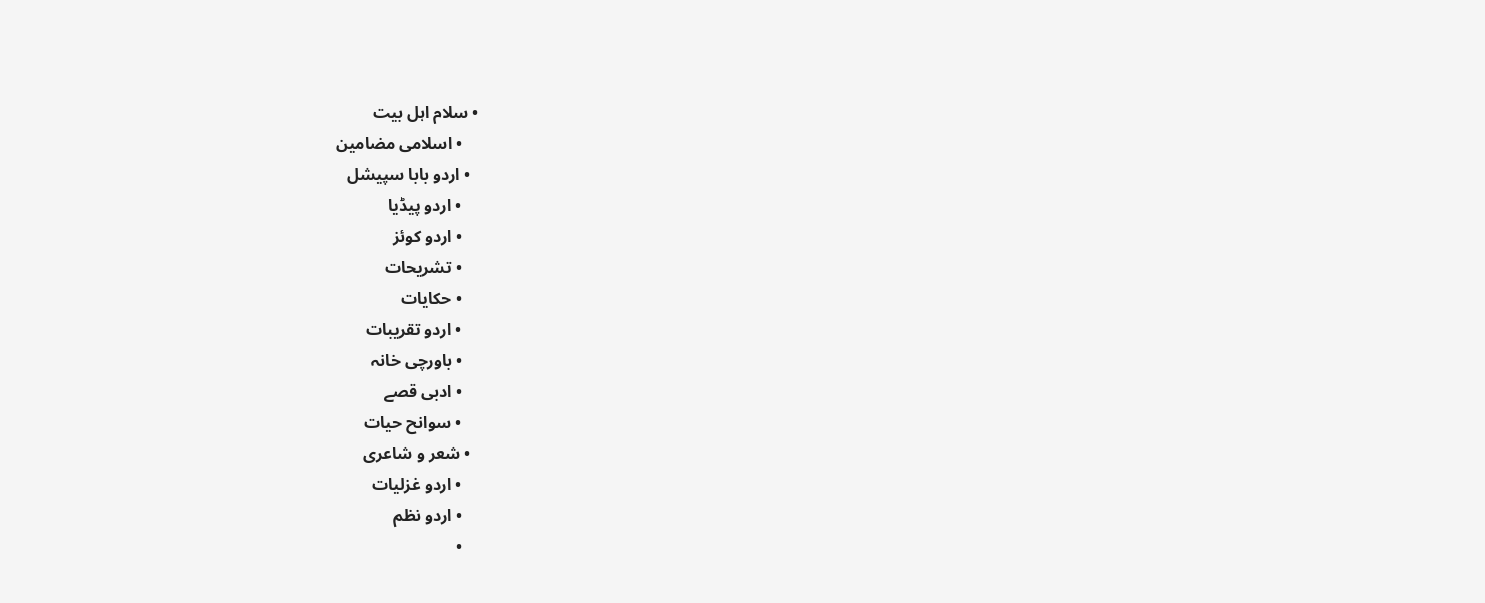• سلام اہل بیت
    • اسلامی مضامین
  • اردو بابا سپیشل
    • اردو پیڈیا
    • اردو کوئز
    • تشریحات
    • حکایات
    • اردو تقریبات
    • باورچی خانہ
    • ادبی قصے
    • سوانح حیات
  • شعر و شاعری
    • اردو غزلیات
    • اردو نظم
    •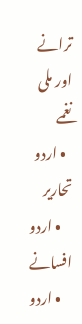ترانے اور ملی نغمے
  • اردو تحاریر
    • اردو افسانے
    • اردو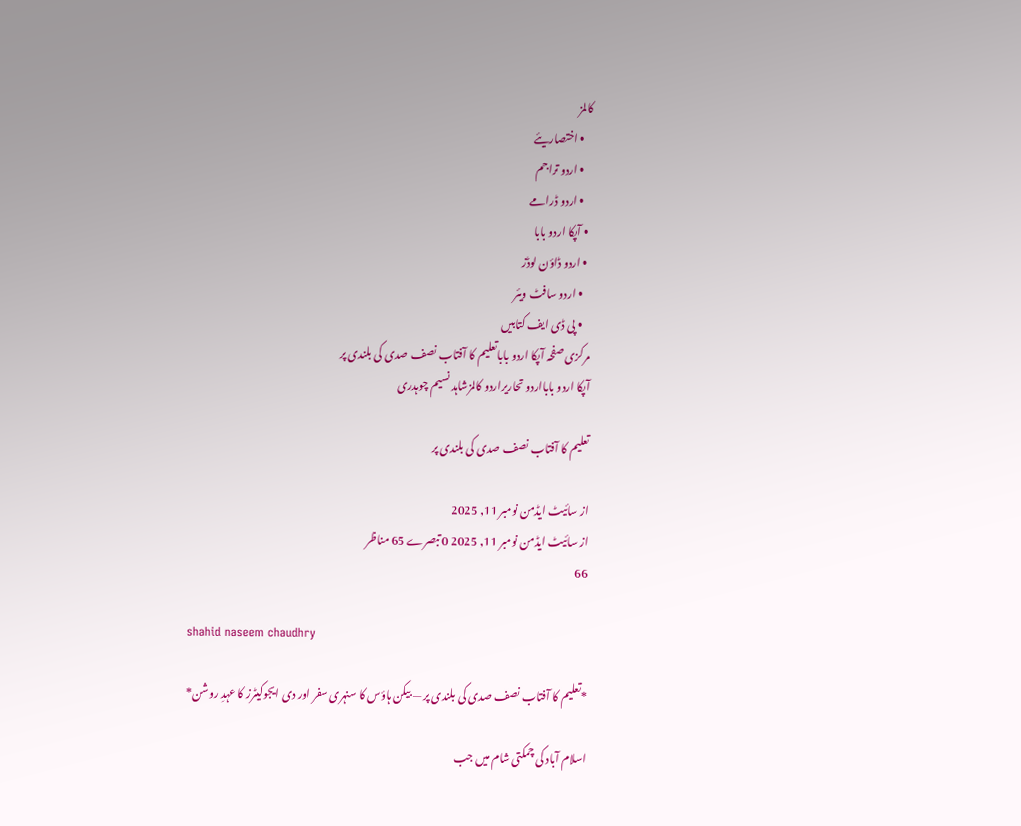کالمز
    • اختصاریئے
    • اردو تراجم
    • اردو ڈرامے
  • آپکا اردو بابا
  • اردو ڈاؤن لوڈز
    • اردو سافٹ ویئر
    • پی ڈی ایف کتابیں
مرکزی صفحہ آپکا اردو باباتعلیم کا آفتاب نصف صدی کی بلندی پر
آپکا اردو بابااردو تحاریراردو کالمزشاہد نسیم چوہدری

تعلیم کا آفتاب نصف صدی کی بلندی پر

از سائیٹ ایڈمن نومبر 11, 2025
از سائیٹ ایڈمن نومبر 11, 2025 0 تبصرے 65 مناظر
66

shahid naseem chaudhry

*تعلیم کا آفتاب نصف صدی کی بلندی پر — بیکن ہاؤس کا سنہری سفر اور دی ایجوکیٹرز کا عہدِ روشن*

اسلام آباد کی چمکتی شام میں جب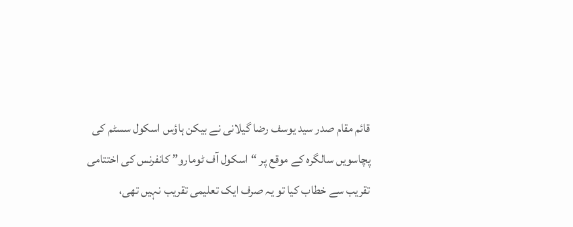قائم مقام صدر سید یوسف رضا گیلانی نے بیکن ہاؤس اسکول سسٹم کی پچاسویں سالگرہ کے موقع پر “اسکول آف ٹومارو” کانفرنس کی اختتامی تقریب سے خطاب کیا تو یہ صرف ایک تعلیمی تقریب نہیں تھی،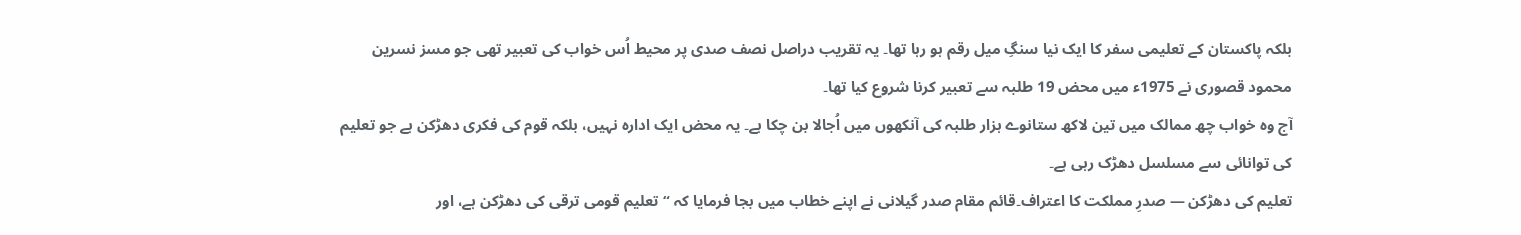بلکہ پاکستان کے تعلیمی سفر کا ایک نیا سنگِ میل رقم ہو رہا تھا۔ یہ تقریب دراصل نصف صدی پر محیط اُس خواب کی تعبیر تھی جو مسز نسرین محمود قصوری نے 1975ء میں محض 19 طلبہ سے تعبیر کرنا شروع کیا تھا۔
آج وہ خواب چھ ممالک میں تین لاکھ ستانوے ہزار طلبہ کی آنکھوں میں اُجالا بن چکا ہے۔ یہ محض ایک ادارہ نہیں، بلکہ قوم کی فکری دھڑکن ہے جو تعلیم کی توانائی سے مسلسل دھڑک رہی ہے۔
تعلیم کی دھڑکن — صدرِ مملکت کا اعتراف۔قائم مقام صدر گیلانی نے اپنے خطاب میں بجا فرمایا کہ “تعلیم قومی ترقی کی دھڑکن ہے، اور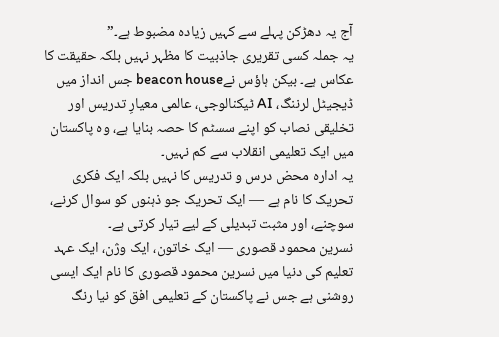آج یہ دھڑکن پہلے سے کہیں زیادہ مضبوط ہے۔”
یہ جملہ کسی تقریری جاذبیت کا مظہر نہیں بلکہ حقیقت کا عکاس ہے۔ بیکن ہاؤس نےbeacon house جس انداز میں ڈیجیٹل لرننگ، AI ٹیکنالوجی، عالمی معیارِ تدریس اور تخلیقی نصاب کو اپنے سسٹم کا حصہ بنایا ہے، وہ پاکستان میں ایک تعلیمی انقلاب سے کم نہیں۔
یہ ادارہ محض درس و تدریس کا نہیں بلکہ ایک فکری تحریک کا نام ہے — ایک تحریک جو ذہنوں کو سوال کرنے، سوچنے، اور مثبت تبدیلی کے لیے تیار کرتی ہے۔
نسرین محمود قصوری — ایک خاتون، ایک وژن، ایک عہد
تعلیم کی دنیا میں نسرین محمود قصوری کا نام ایک ایسی روشنی ہے جس نے پاکستان کے تعلیمی افق کو نیا رنگ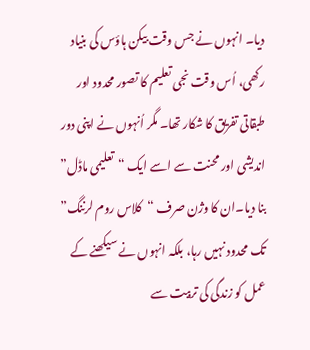دیا۔ انہوں نے جس وقت بیکن ہاؤس کی بنیاد رکھی، اُس وقت نجی تعلیم کا تصور محدود اور طبقاتی تفریق کا شکار تھا۔ مگر اُنہوں نے اپنی دور اندیشی اور محنت سے اسے ایک “تعلیمی ماڈل” بنا دیا۔ان کا وژن صرف “کلاس روم لرننگ” تک محدود نہیں رہا، بلکہ انہوں نے سیکھنے کے عمل کو زندگی کی تربیت سے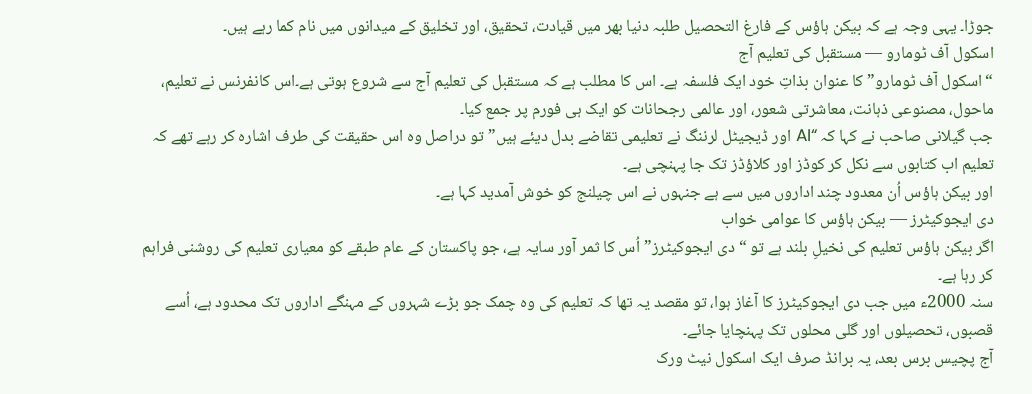جوڑا۔ یہی وجہ ہے کہ بیکن ہاؤس کے فارغ التحصیل طلبہ دنیا بھر میں قیادت، تحقیق، اور تخلیق کے میدانوں میں نام کما رہے ہیں۔
اسکول آف ٹومارو — مستقبل کی تعلیم آج
“اسکول آف ٹومارو” کا عنوان بذاتِ خود ایک فلسفہ ہے۔ اس کا مطلب ہے کہ مستقبل کی تعلیم آج سے شروع ہوتی ہے۔اس کانفرنس نے تعلیم، ماحول، مصنوعی ذہانت، معاشرتی شعور، اور عالمی رجحانات کو ایک ہی فورم پر جمع کیا۔
جب گیلانی صاحب نے کہا کہ “AI اور ڈیجیٹل لرننگ نے تعلیمی تقاضے بدل دیئے ہیں” تو دراصل وہ اس حقیقت کی طرف اشارہ کر رہے تھے کہ تعلیم اب کتابوں سے نکل کر کوڈز اور کلاؤڈز تک جا پہنچی ہے۔
اور بیکن ہاؤس اُن معدود چند اداروں میں سے ہے جنہوں نے اس چیلنج کو خوش آمدید کہا ہے۔
دی ایجوکیٹرز — بیکن ہاؤس کا عوامی خواب
اگر بیکن ہاؤس تعلیم کی نخیلِ بلند ہے تو “دی ایجوکیٹرز” اُس کا ثمر آور سایہ ہے، جو پاکستان کے عام طبقے کو معیاری تعلیم کی روشنی فراہم کر رہا ہے۔
سنہ 2000ء میں جب دی ایجوکیٹرز کا آغاز ہوا، تو مقصد یہ تھا کہ تعلیم کی وہ چمک جو بڑے شہروں کے مہنگے اداروں تک محدود ہے، اُسے قصبوں، تحصیلوں اور گلی محلوں تک پہنچایا جائے۔
آج پچیس برس بعد، یہ برانڈ صرف ایک اسکول نیٹ ورک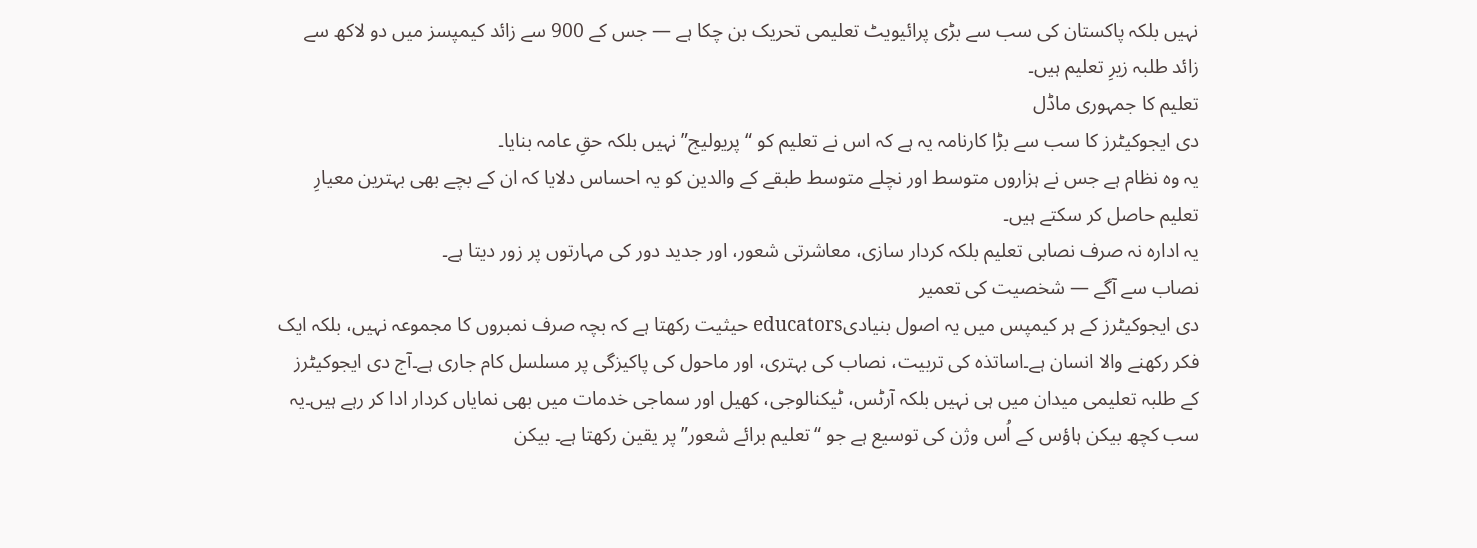نہیں بلکہ پاکستان کی سب سے بڑی پرائیویٹ تعلیمی تحریک بن چکا ہے — جس کے 900 سے زائد کیمپسز میں دو لاکھ سے زائد طلبہ زیرِ تعلیم ہیں۔
تعلیم کا جمہوری ماڈل
دی ایجوکیٹرز کا سب سے بڑا کارنامہ یہ ہے کہ اس نے تعلیم کو “پریولیج” نہیں بلکہ حقِ عامہ بنایا۔
یہ وہ نظام ہے جس نے ہزاروں متوسط اور نچلے متوسط طبقے کے والدین کو یہ احساس دلایا کہ ان کے بچے بھی بہترین معیارِ تعلیم حاصل کر سکتے ہیں۔
یہ ادارہ نہ صرف نصابی تعلیم بلکہ کردار سازی، معاشرتی شعور، اور جدید دور کی مہارتوں پر زور دیتا ہے۔
نصاب سے آگے — شخصیت کی تعمیر
دی ایجوکیٹرز کے ہر کیمپس میں یہ اصول بنیادیeducators حیثیت رکھتا ہے کہ بچہ صرف نمبروں کا مجموعہ نہیں، بلکہ ایک فکر رکھنے والا انسان ہے۔اساتذہ کی تربیت، نصاب کی بہتری، اور ماحول کی پاکیزگی پر مسلسل کام جاری ہے۔آج دی ایجوکیٹرز کے طلبہ تعلیمی میدان میں ہی نہیں بلکہ آرٹس، ٹیکنالوجی، کھیل اور سماجی خدمات میں بھی نمایاں کردار ادا کر رہے ہیں۔یہ سب کچھ بیکن ہاؤس کے اُس وژن کی توسیع ہے جو “تعلیم برائے شعور” پر یقین رکھتا ہے۔ بیکن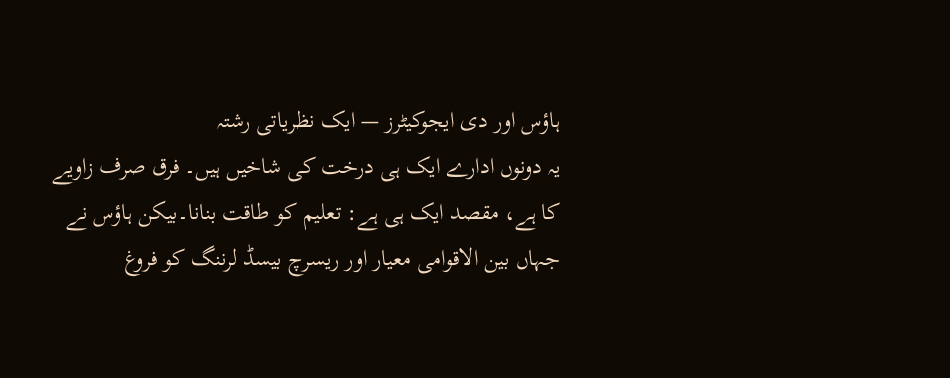ہاؤس اور دی ایجوکیٹرز — ایک نظریاتی رشتہ
یہ دونوں ادارے ایک ہی درخت کی شاخیں ہیں۔ فرق صرف زاویے کا ہے، مقصد ایک ہی ہے: تعلیم کو طاقت بنانا۔بیکن ہاؤس نے جہاں بین الاقوامی معیار اور ریسرچ بیسڈ لرننگ کو فروغ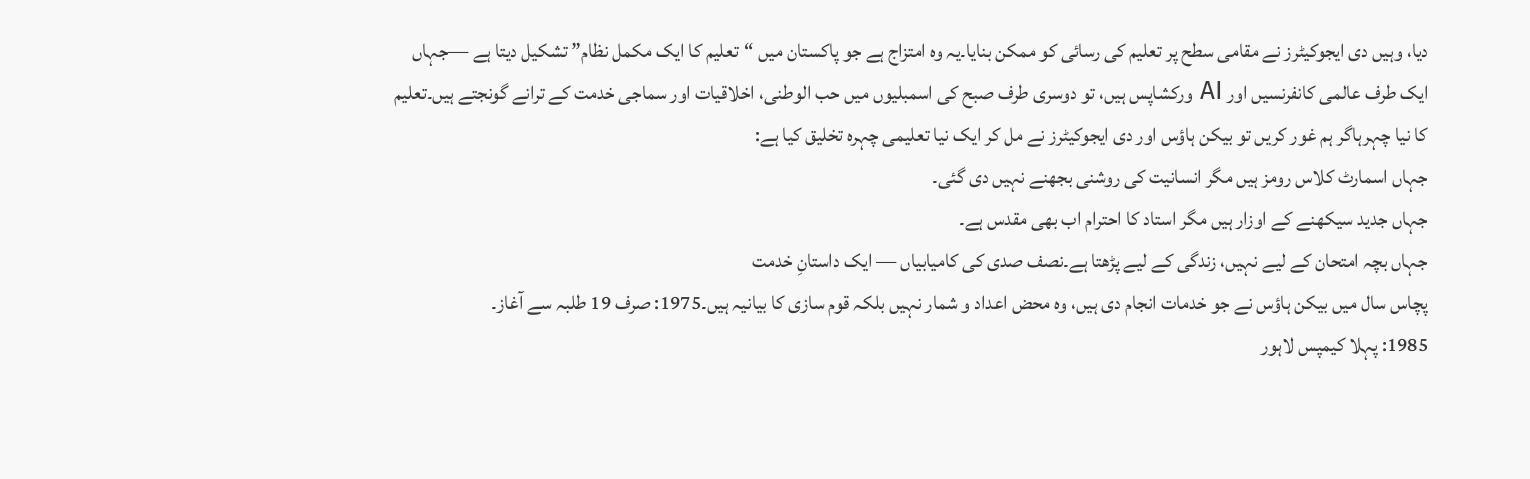دیا، وہیں دی ایجوکیٹرز نے مقامی سطح پر تعلیم کی رسائی کو ممکن بنایا۔یہ وہ امتزاج ہے جو پاکستان میں “تعلیم کا ایک مکمل نظام” تشکیل دیتا ہے —جہاں ایک طرف عالمی کانفرنسیں اور AI ورکشاپس ہیں، تو دوسری طرف صبح کی اسمبلیوں میں حب الوطنی، اخلاقیات اور سماجی خدمت کے ترانے گونجتے ہیں۔تعلیم کا نیا چہرہاگر ہم غور کریں تو بیکن ہاؤس اور دی ایجوکیٹرز نے مل کر ایک نیا تعلیمی چہرہ تخلیق کیا ہے:
جہاں اسمارٹ کلاس رومز ہیں مگر انسانیت کی روشنی بجھنے نہیں دی گئی۔
جہاں جدید سیکھنے کے اوزار ہیں مگر استاد کا احترام اب بھی مقدس ہے۔
جہاں بچہ امتحان کے لیے نہیں، زندگی کے لیے پڑھتا ہے۔نصف صدی کی کامیابیاں — ایک داستانِ خدمت
پچاس سال میں بیکن ہاؤس نے جو خدمات انجام دی ہیں، وہ محض اعداد و شمار نہیں بلکہ قوم سازی کا بیانیہ ہیں۔1975: صرف 19 طلبہ سے آغاز۔
1985: پہلا کیمپس لاہور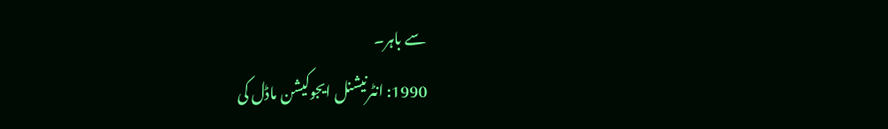سے باہر۔
1990: انٹرنیشنل ایجوکیشن ماڈل کی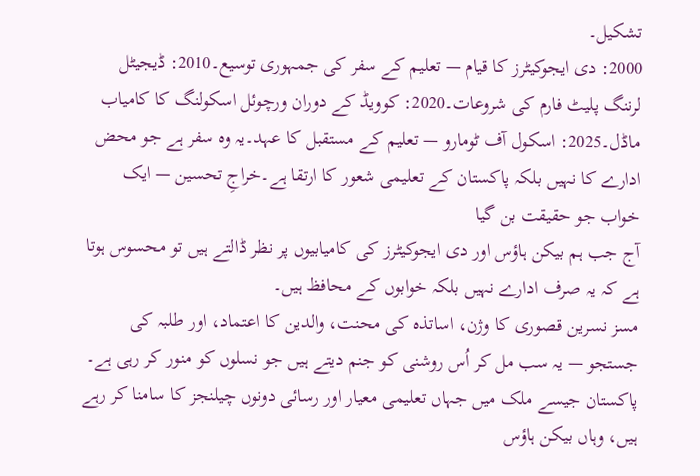تشکیل۔
2000: دی ایجوکیٹرز کا قیام — تعلیم کے سفر کی جمہوری توسیع۔2010: ڈیجیٹل لرننگ پلیٹ فارم کی شروعات۔2020: کوویڈ کے دوران ورچوئل اسکولنگ کا کامیاب ماڈل۔2025: اسکول آف ٹومارو — تعلیم کے مستقبل کا عہد۔یہ وہ سفر ہے جو محض ادارے کا نہیں بلکہ پاکستان کے تعلیمی شعور کا ارتقا ہے۔خراجِ تحسین — ایک خواب جو حقیقت بن گیا
آج جب ہم بیکن ہاؤس اور دی ایجوکیٹرز کی کامیابیوں پر نظر ڈالتے ہیں تو محسوس ہوتا ہے کہ یہ صرف ادارے نہیں بلکہ خوابوں کے محافظ ہیں۔
مسز نسرین قصوری کا وژن، اساتذہ کی محنت، والدین کا اعتماد، اور طلبہ کی جستجو — یہ سب مل کر اُس روشنی کو جنم دیتے ہیں جو نسلوں کو منور کر رہی ہے۔
پاکستان جیسے ملک میں جہاں تعلیمی معیار اور رسائی دونوں چیلنجز کا سامنا کر رہے ہیں، وہاں بیکن ہاؤس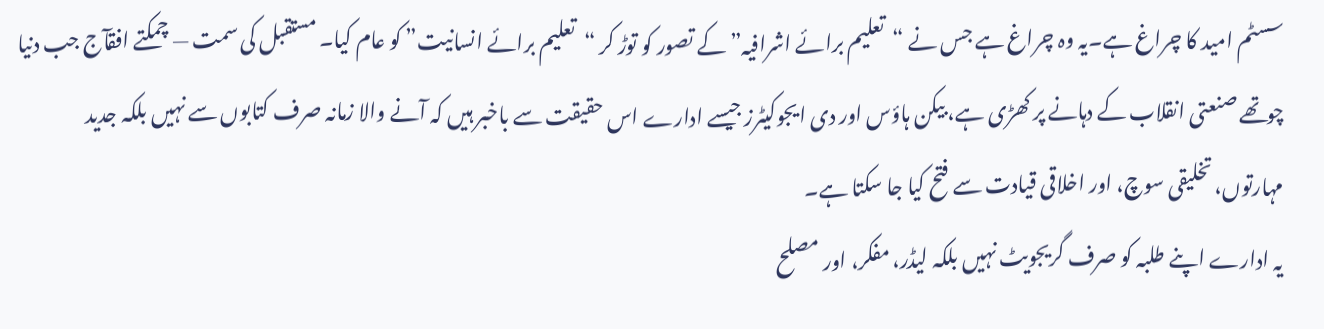سسٹم امید کا چراغ ہے۔یہ وہ چراغ ہے جس نے “تعلیم برائے اشرافیہ” کے تصور کو توڑ کر “تعلیم برائے انسانیت” کو عام کیا۔ مستقبل کی سمت — چمکتے افقآج جب دنیا چوتھے صنعتی انقلاب کے دہانے پر کھڑی ہے، بیکن ہاؤس اور دی ایجوکیٹرز جیسے ادارے اس حقیقت سے باخبر ہیں کہ آنے والا زمانہ صرف کتابوں سے نہیں بلکہ جدید مہارتوں، تخلیقی سوچ، اور اخلاقی قیادت سے فتح کیا جا سکتا ہے۔
یہ ادارے اپنے طلبہ کو صرف گریجویٹ نہیں بلکہ لیڈر، مفکر، اور مصلح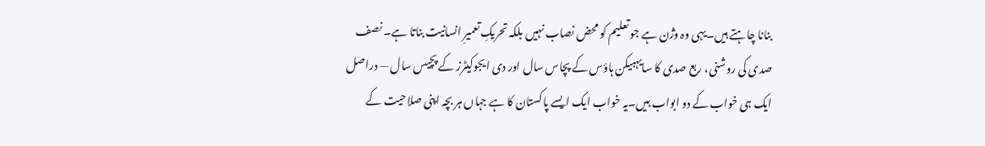بنانا چاہتے ہیں۔یہی وہ وژن ہے جو تعلیم کو محض نصاب نہیں بلکہ تحریکِ تعمیرِ انسانیت بناتا ہے۔ نصف صدی کی روشنی، ربع صدی کا سایہبیکن ہاؤس کے پچاس سال اور دی ایجوکیٹرز کے پچیس سال — دراصل ایک ہی خواب کے دو ابواب ہیں۔یہ خواب ایک ایسے پاکستان کا ہے جہاں ہر بچہ اپنی صلاحیت کے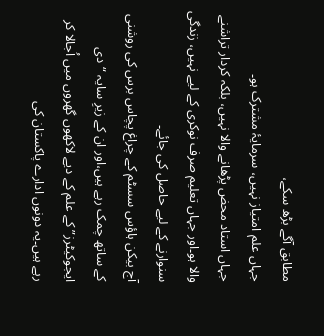مطابق آگے بڑھ سکے،
جہاں علم امتیاز نہیں، سرمایۂ مشترک ہو۔
جہاں استاد محض پڑھانے والا نہیں، بلکہ کردار تراشنے والا ہو۔اور جہاں تعلیم صرف نوکری کے لیے نہیں، زندگی سنوارنے کے لیے حاصل کی جائے۔
آج بیکن ہاؤس سسٹم کے چراغ پچاس برس کی روشنی کے ساتھ چمک رہے ہیں،اور ان کے زیرِ سایہ “دی ایجوکیٹرز” کے علم کے دیے لاکھوں گھروں میں اُجالا کر رہے ہیں۔یہ دونوں ادارے پاکستان کی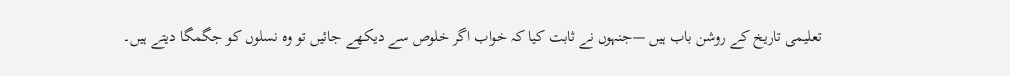تعلیمی تاریخ کے روشن باب ہیں —جنہوں نے ثابت کیا کہ خواب اگر خلوص سے دیکھے جائیں تو وہ نسلوں کو جگمگا دیتے ہیں۔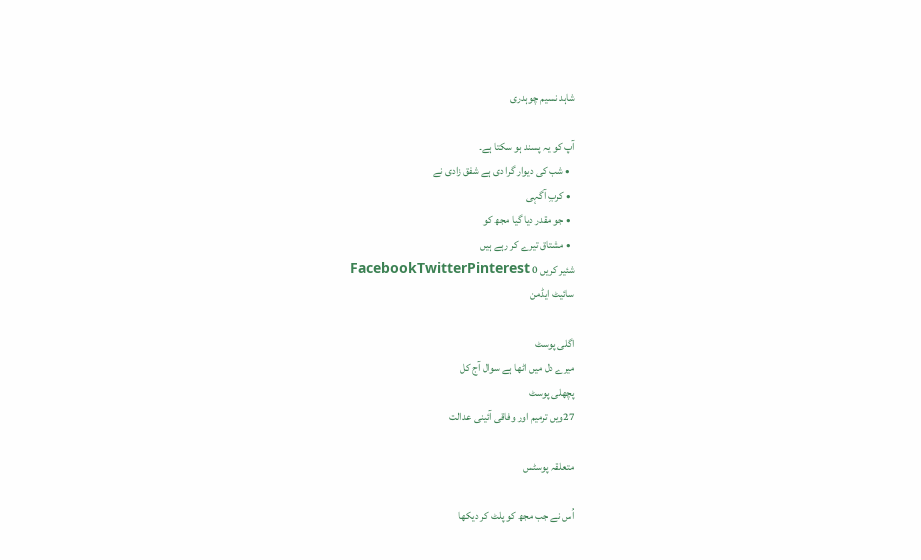شاہد نسیم چوہدری

آپ کو یہ پسند ہو سکتا ہے۔
  • شب کی دیوار گرا دی ہے شفق زادی نے
  • کربِ آگہی
  • جو مقدر دیا گیا مجھ کو
  • مشتاق تیرے کر رہے ہیں
شئیر کریں 0 FacebookTwitterPinterest
سائیٹ ایڈمن

اگلی پوسٹ
میرے دل میں اٹھا ہے سوال آج کل
پچھلی پوسٹ
27ویں ترمیم اور وفاقی آئینی عدالت

متعلقہ پوسٹس

اُس نے جب مجھ کو پلٹ کر دیکھا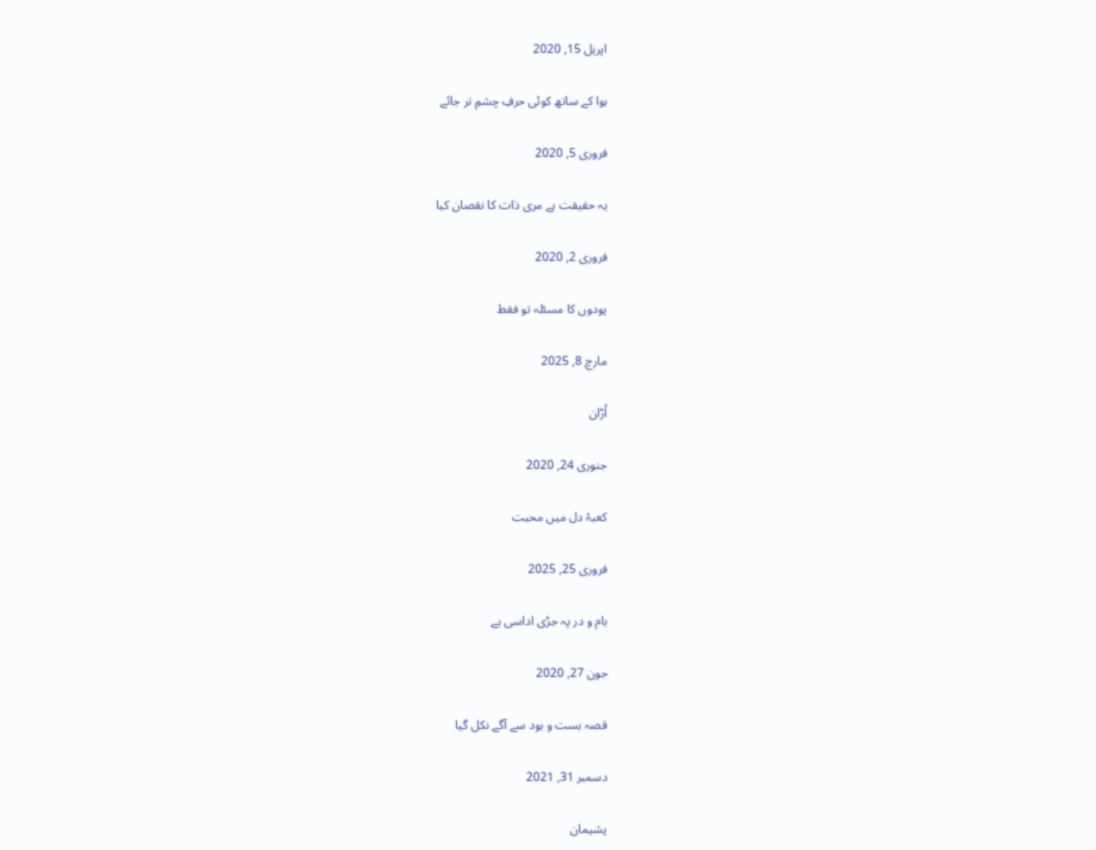اپریل 15, 2020

ہوا کے ساتھ کوئی حرفِ چشمِ تر جائے

فروری 5, 2020

یہ حقیقت ہے مری ذات کا نقصان کیا

فروری 2, 2020

پودوں کا مسئلہ تو فقط

مارچ 8, 2025

اُڑان

جنوری 24, 2020

کعبۂ دل میں محبت

فروری 25, 2025

بام و در پہ جڑی اداسی ہے

جون 27, 2020

قصہ ہست و بود سے آگے نکل گیا

دسمبر 31, 2021

پشیمان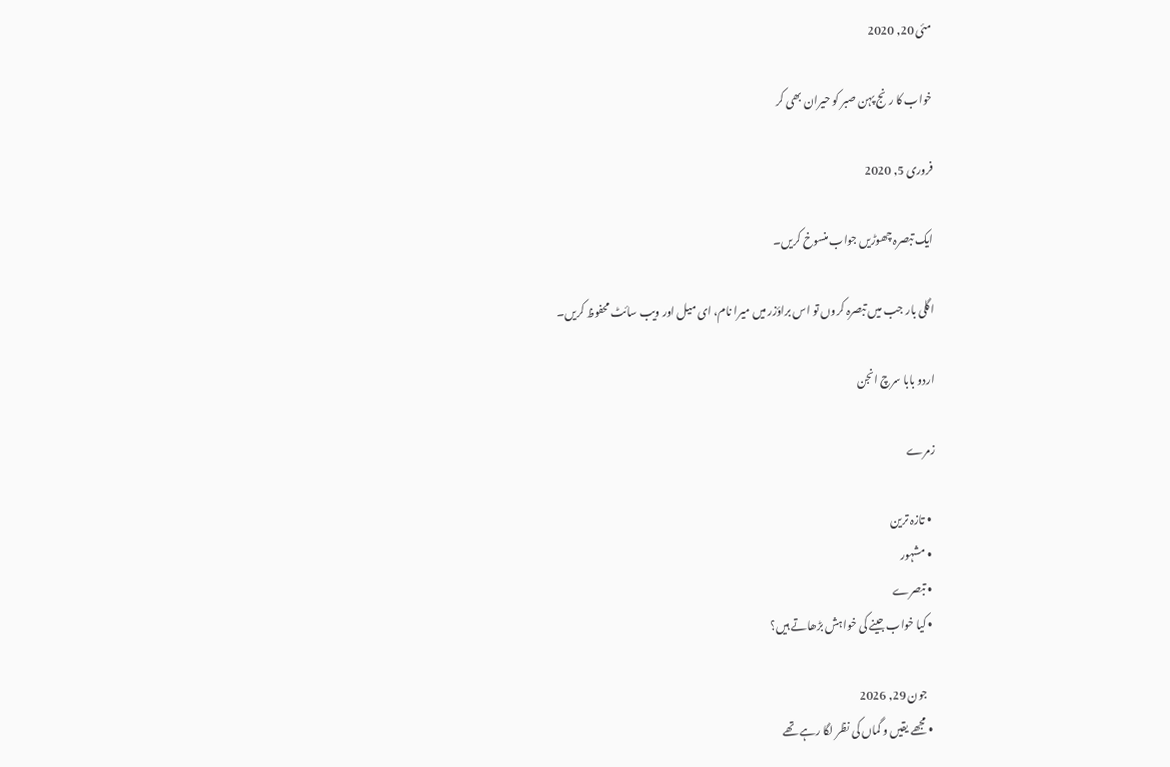مئی 20, 2020

خواب کا رنج پہن صبر کو حیران بھی کر

فروری 5, 2020

ایک تبصرہ چھوڑیں جواب منسوخ کریں۔

اگلی بار جب میں تبصرہ کروں تو اس براؤزر میں میرا نام، ای میل اور ویب سائٹ محفوظ کریں۔

اردو بابا سرچ انجن

زمرے

  • تازہ ترین
  • مشہور
  • تبصرے
  • کیا خواب جینے کی خواہش بڑھاتے ہیں؟

    جون 29, 2026
  • مجھے یقیں و گماں کی نظر لگا رہے تھے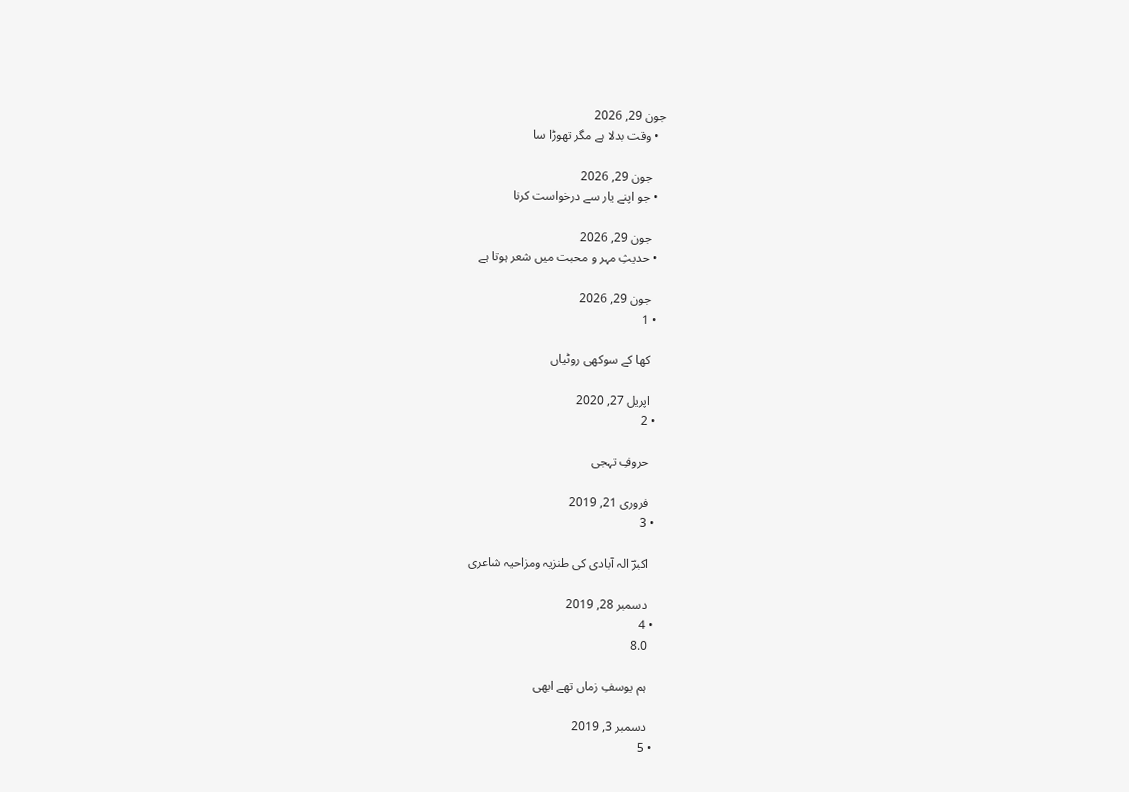جون 29, 2026
  • وقت بدلا ہے مگر تھوڑا سا

    جون 29, 2026
  • جو اپنے یار سے درخواست کرنا

    جون 29, 2026
  • حدیثِ مہر و محبت میں شعر ہوتا ہے

    جون 29, 2026
  • 1

    کھا کے سوکھی روٹیاں

    اپریل 27, 2020
  • 2

    حروفِ تہجی

    فروری 21, 2019
  • 3

    اکبرؔ الہ آبادی کی طنزیہ ومزاحیہ شاعری

    دسمبر 28, 2019
  • 4
    8.0

    ہم یوسفِ زماں تھے ابھی

    دسمبر 3, 2019
  • 5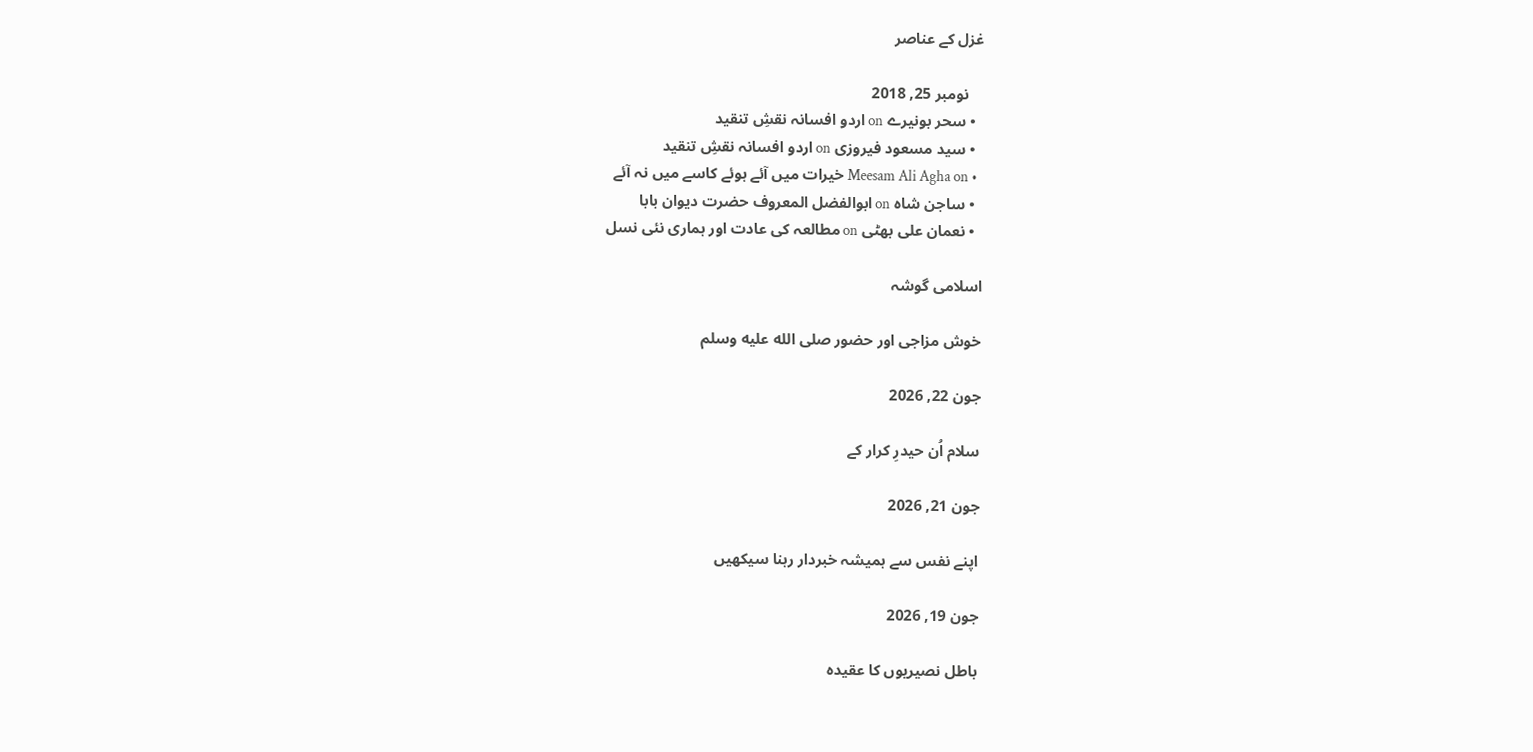غزل کے عناصر

    نومبر 25, 2018
  • سحر بونیرے on اردو افسانہ نقشِ تنقید
  • سید مسعود فیروزی on اردو افسانہ نقشِ تنقید
  • Meesam Ali Agha on خیرات میں آئے ہوئے کاسے میں نہ آئے
  • ساجن شاہ on ابوالفضل المعروف حضرت دیوان بابا
  • نعمان علی بھٹی on مطالعہ کی عادت اور ہماری نئی نسل

اسلامی گوشہ

خوش مزاجی اور حضور صلى الله عليه وسلم

جون 22, 2026

سلام اُن حیدرِ کرار کے

جون 21, 2026

اپنے نفس سے ہمیشہ خبردار رہنا سیکھیں

جون 19, 2026

باطل نصیریوں کا عقیدہ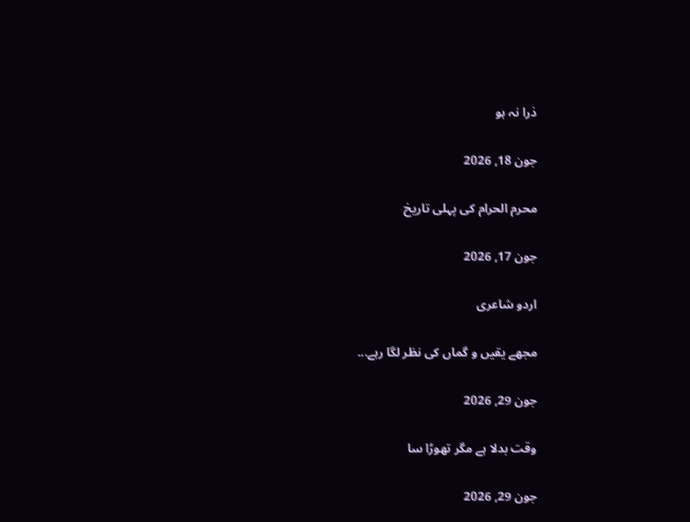ذرا نہ ہو

جون 18, 2026

محرم الحرام کی پہلی تاریخ

جون 17, 2026

اردو شاعری

مجھے یقیں و گماں کی نظر لگا رہے...

جون 29, 2026

وقت بدلا ہے مگر تھوڑا سا

جون 29, 2026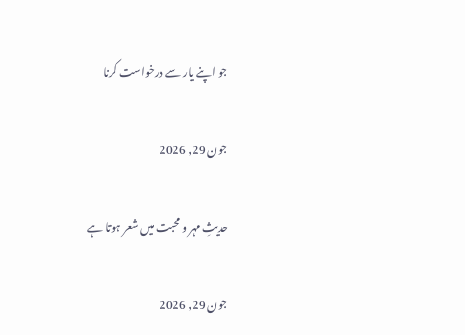جو اپنے یار سے درخواست کرنا

جون 29, 2026

حدیثِ مہر و محبت میں شعر ہوتا ہے

جون 29, 2026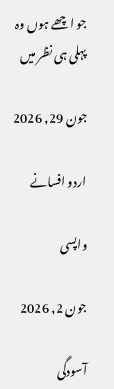جو اچھے ہوں وہ پہلی ہی نظر میں

جون 29, 2026

اردو افسانے

واپسی

جون 2, 2026

آسودگی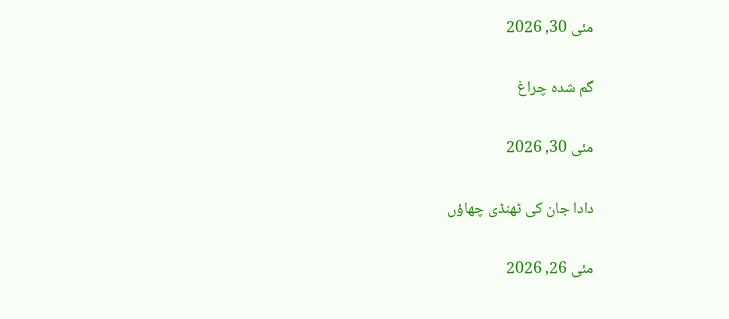مئی 30, 2026

گم شدہ چراغ

مئی 30, 2026

دادا جان کی ٹھنڈی چھاؤں

مئی 26, 2026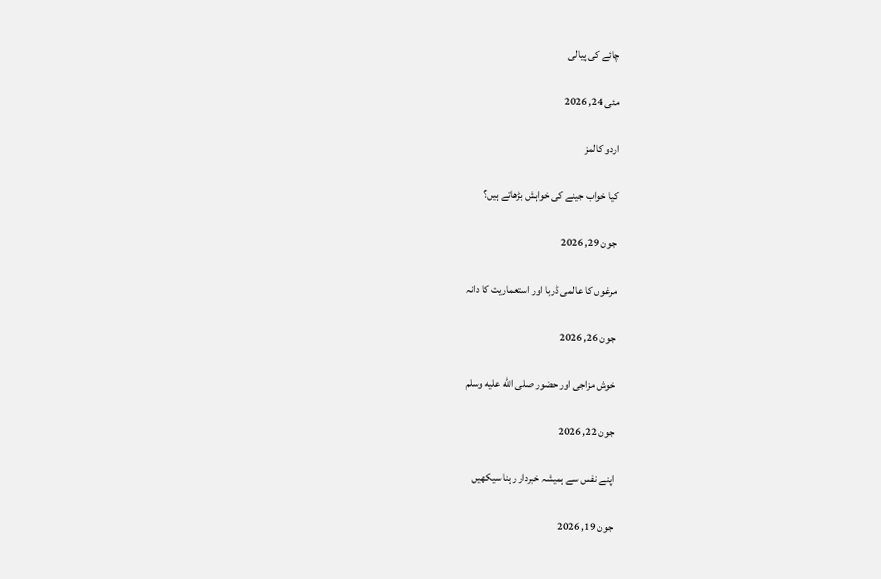چائے کی پیالی

مئی 24, 2026

اردو کالمز

کیا خواب جینے کی خواہش بڑھاتے ہیں؟

جون 29, 2026

مرغوں کا عالمی ڈربا اور استعماریت کا دانہ

جون 26, 2026

خوش مزاجی اور حضور صلى الله عليه وسلم

جون 22, 2026

اپنے نفس سے ہمیشہ خبردار رہنا سیکھیں

جون 19, 2026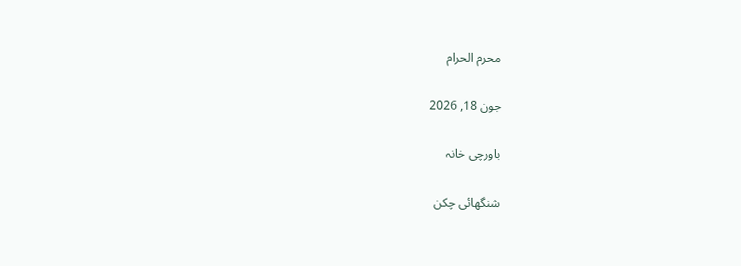محرم الحرام

جون 18, 2026

باورچی خانہ

شنگھائی چکن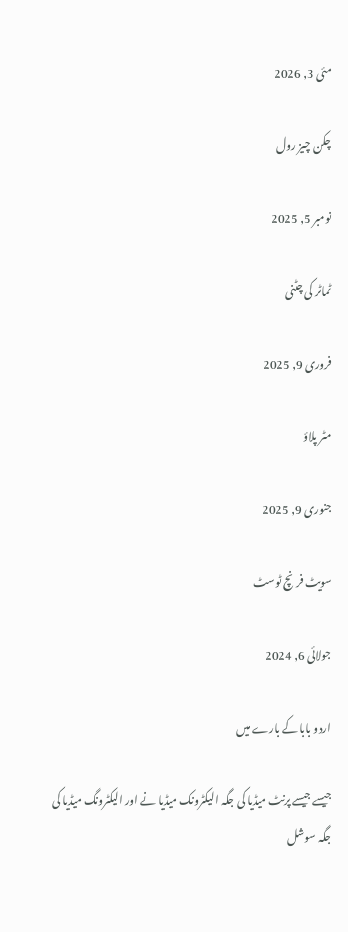مئی 3, 2026

چکن چیز رول

نومبر 5, 2025

ٹماٹر کی چٹنی

فروری 9, 2025

مٹر پلاؤ

جنوری 9, 2025

سویٹ فرنچ ٹوسٹ

جولائی 6, 2024

اردو بابا کے بارے میں

جیسے جیسے پرنٹ میڈیا کی جگہ الیکٹرونک میڈیا نے اور الیکٹرونگ میڈیا کی جگہ سوشل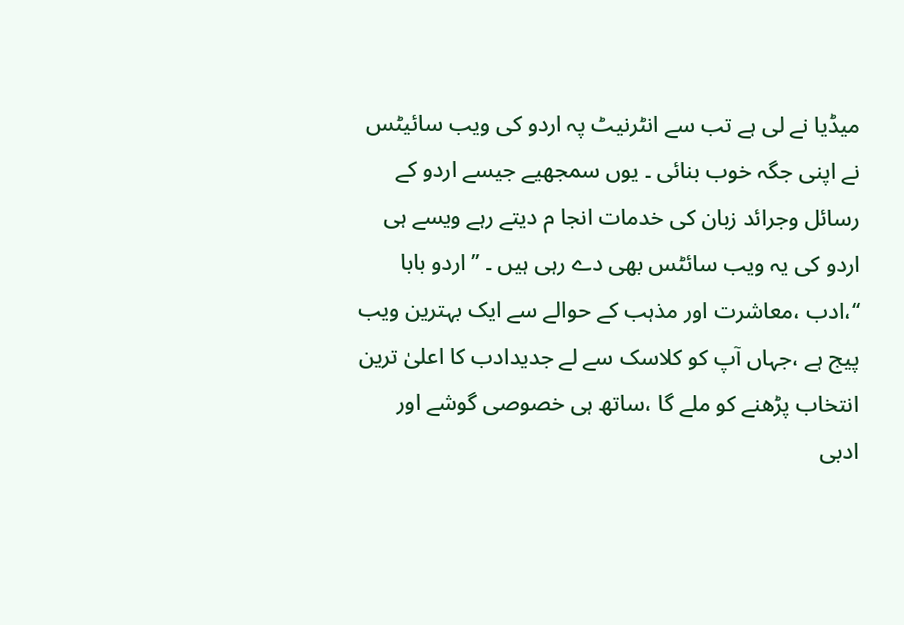میڈیا نے لی ہے تب سے انٹرنیٹ پہ اردو کی ویب سائیٹس نے اپنی جگہ خوب بنائی ۔ یوں سمجھیے جیسے اردو کے رسائل وجرائد زبان کی خدمات انجا م دیتے رہے ویسے ہی اردو کی یہ ویب سائٹس بھی دے رہی ہیں ۔ ’’ اردو بابا ‘‘،ادب ،معاشرت اور مذہب کے حوالے سے ایک بہترین ویب پیج ہے ،جہاں آپ کو کلاسک سے لے جدیدادب کا اعلیٰ ترین انتخاب پڑھنے کو ملے گا ،ساتھ ہی خصوصی گوشے اور ادبی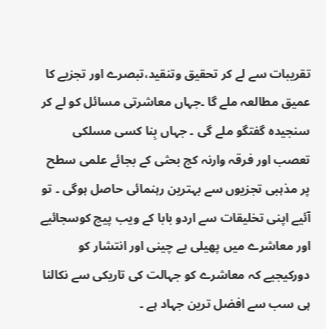تقریبات سے لے کر تحقیق وتنقید،تبصرے اور تجزیے کا عمیق مطالعہ ملے گا ۔جہاں معاشرتی مسائل کو لے کر سنجیدہ گفتگو ملے گی ۔ جہاں بِنا کسی مسلکی تعصب اور فرقہ وارنہ کج بحثی کے بجائے علمی سطح پر مذہبی تجزیوں سے بہترین رہنمائی حاصل ہوگی ۔ تو آئیے اپنی تخلیقات سے اردو بابا کے ویب پیج کوسجائیے اور معاشرے میں پھیلی بے چینی اور انتشار کو دورکیجیے کہ معاشرے کو جہالت کی تاریکی سے نکالنا ہی سب سے افضل ترین جہاد ہے ۔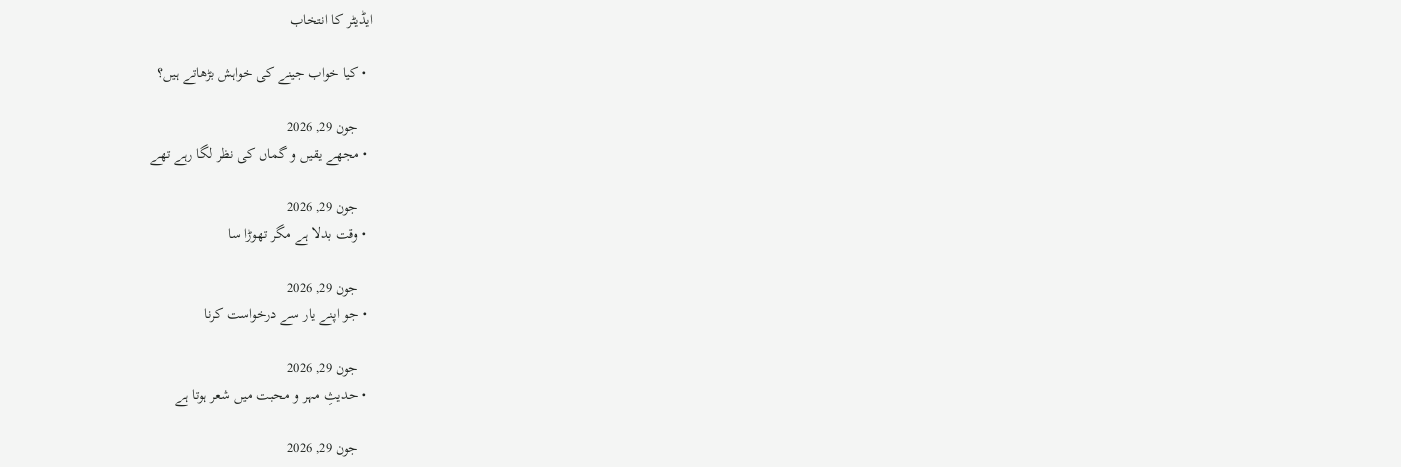ایڈیٹر کا انتخاب

  • کیا خواب جینے کی خواہش بڑھاتے ہیں؟

    جون 29, 2026
  • مجھے یقیں و گماں کی نظر لگا رہے تھے

    جون 29, 2026
  • وقت بدلا ہے مگر تھوڑا سا

    جون 29, 2026
  • جو اپنے یار سے درخواست کرنا

    جون 29, 2026
  • حدیثِ مہر و محبت میں شعر ہوتا ہے

    جون 29, 2026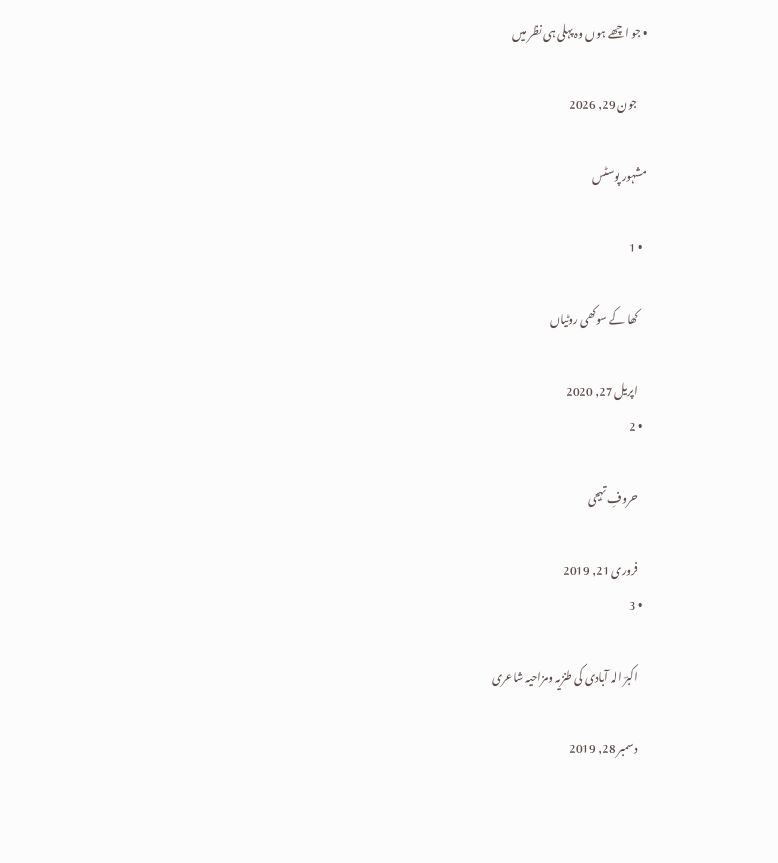• جو اچھے ہوں وہ پہلی ہی نظر میں

    جون 29, 2026

مشہور پوسٹس

  • 1

    کھا کے سوکھی روٹیاں

    اپریل 27, 2020
  • 2

    حروفِ تہجی

    فروری 21, 2019
  • 3

    اکبرؔ الہ آبادی کی طنزیہ ومزاحیہ شاعری

    دسمبر 28, 2019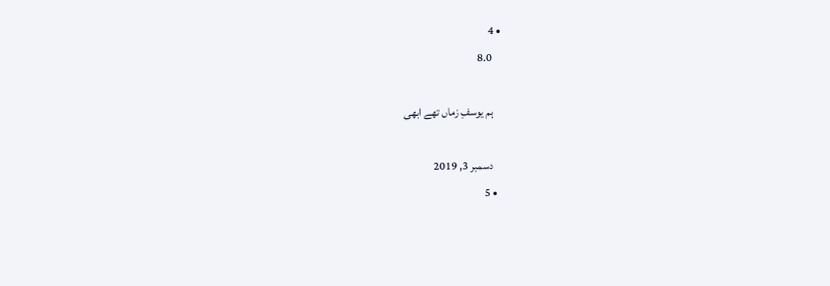• 4
    8.0

    ہم یوسفِ زماں تھے ابھی

    دسمبر 3, 2019
  • 5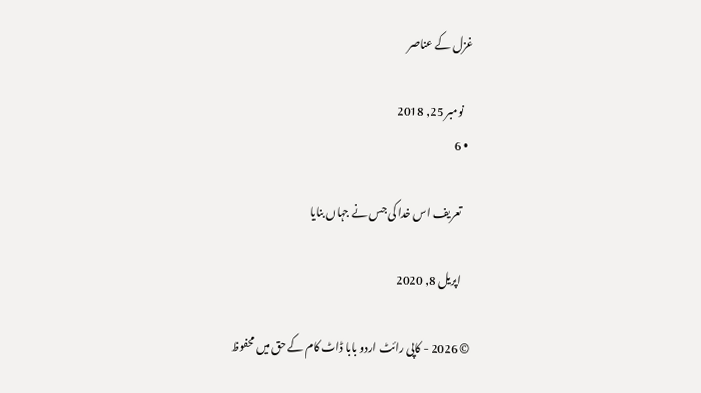غزل کے عناصر

    نومبر 25, 2018
  • 6

    تعریف اس خدا کی جس نے جہاں بنایا

    اپریل 8, 2020

© 2026 - کاپی رائٹ اردو بابا ڈاٹ کام کے حق میں محفوظ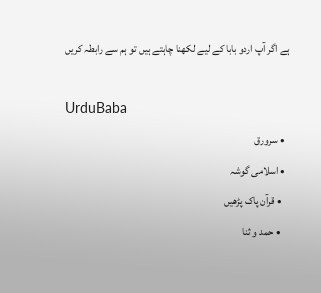ہے اگر آپ اردو بابا کے لیے لکھنا چاہتے ہیں تو ہم سے رابطہ کریں

UrduBaba
  • سرورق
  • اسلامی گوشہ
    • قرآن پاک پڑھیں
    • حمد و ثنا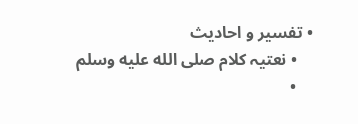• تفسیر و احادیث
    • نعتیہ کلام صلى الله عليه وسلم
    •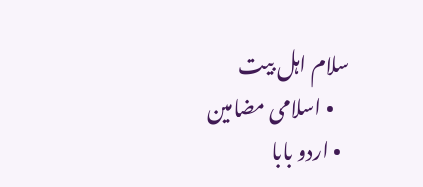سلام اہل بیت
    • اسلامی مضامین
  • اردو بابا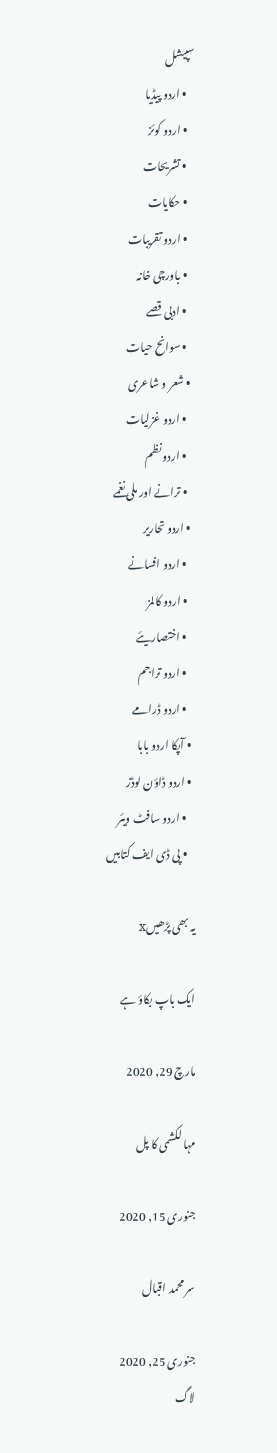سپیشل
    • اردو پیڈیا
    • اردو کوئز
    • تشریحات
    • حکایات
    • اردو تقریبات
    • باورچی خانہ
    • ادبی قصے
    • سوانح حیات
  • شعر و شاعری
    • اردو غزلیات
    • اردو نظم
    • ترانے اور ملی نغمے
  • اردو تحاریر
    • اردو افسانے
    • اردو کالمز
    • اختصاریئے
    • اردو تراجم
    • اردو ڈرامے
  • آپکا اردو بابا
  • اردو ڈاؤن لوڈز
    • اردو سافٹ ویئر
    • پی ڈی ایف کتابیں

یہ بھی پڑھیںx

ایک باپ بکاؤ ہے

مارچ 29, 2020

مہا لکشمی کا پل

جنوری 15, 2020

سر محمد اقبال

جنوری 25, 2020
لاگ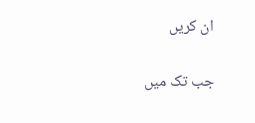ان کریں

جب تک میں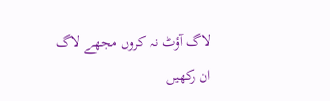لاگ آؤٹ نہ کروں مجھے لاگ ان رکھیں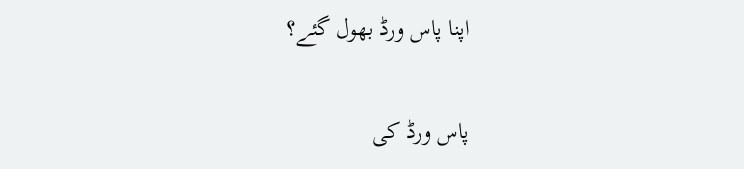اپنا پاس ورڈ بھول گئے؟

پاس ورڈ کی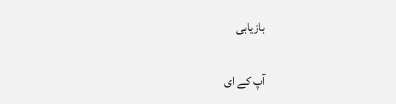بازیابی

آپ کے ای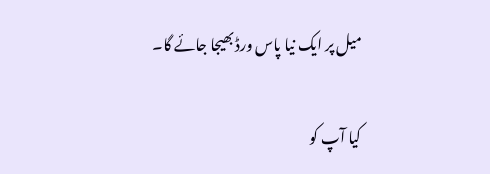میل پر ایک نیا پاس ورڈ بھیجا جائے گا۔

کیا آپ کو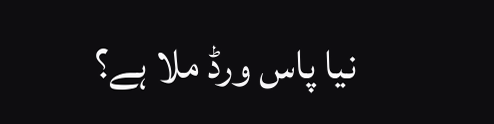نیا پاس ورڈ ملا ہے؟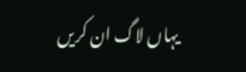یہاں لاگ ان کریں